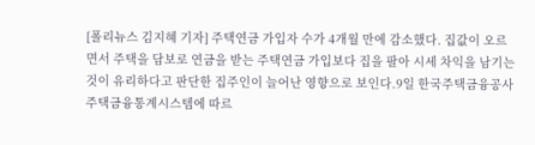[폴리뉴스 김지혜 기자] 주택연금 가입자 수가 4개월 만에 감소했다. 집값이 오르면서 주택을 담보로 연금을 받는 주택연금 가입보다 집을 팔아 시세 차익을 남기는 것이 유리하다고 판단한 집주인이 늘어난 영향으로 보인다.9일 한국주택금융공사 주택금융통계시스템에 따르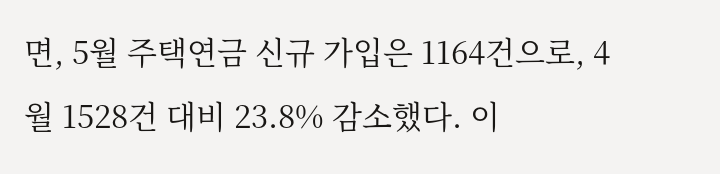면, 5월 주택연금 신규 가입은 1164건으로, 4월 1528건 대비 23.8% 감소했다. 이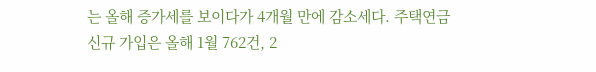는 올해 증가세를 보이다가 4개월 만에 감소세다. 주택연금 신규 가입은 올해 1월 762건, 2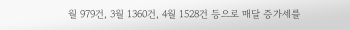월 979건, 3월 1360건, 4월 1528건 등으로 매달 증가세를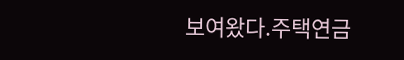보여왔다.주택연금